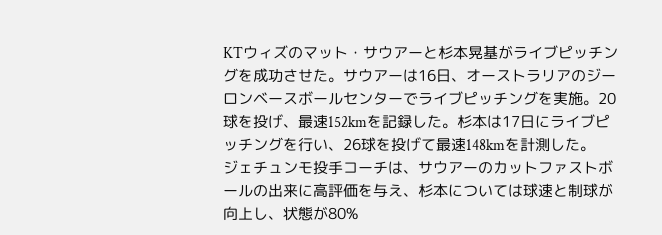KTウィズのマット・サウアーと杉本晃基がライブピッチングを成功させた。サウアーは16日、オーストラリアのジーロンベースボールセンターでライブピッチングを実施。20球を投げ、最速152kmを記録した。杉本は17日にライブピッチングを行い、26球を投げて最速148kmを計測した。
ジェチュンモ投手コーチは、サウアーのカットファストボールの出来に高評価を与え、杉本については球速と制球が向上し、状態が80%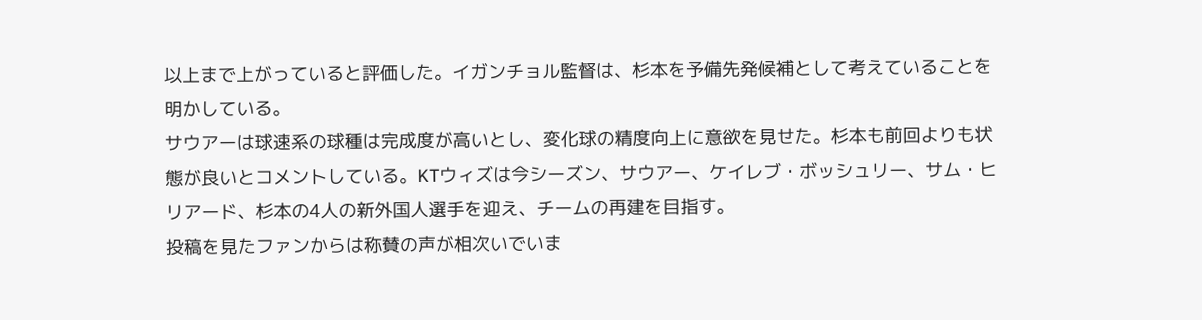以上まで上がっていると評価した。イガンチョル監督は、杉本を予備先発候補として考えていることを明かしている。
サウアーは球速系の球種は完成度が高いとし、変化球の精度向上に意欲を見せた。杉本も前回よりも状態が良いとコメントしている。KTウィズは今シーズン、サウアー、ケイレブ・ボッシュリー、サム・ヒリアード、杉本の4人の新外国人選手を迎え、チームの再建を目指す。
投稿を見たファンからは称賛の声が相次いでいま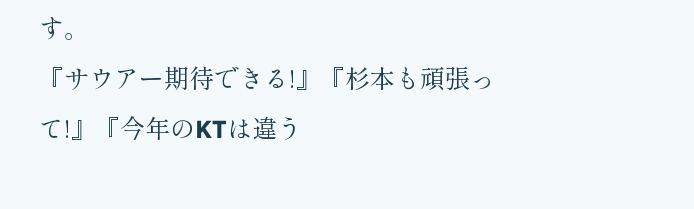す。
『サウアー期待できる!』『杉本も頑張って!』『今年のKTは違う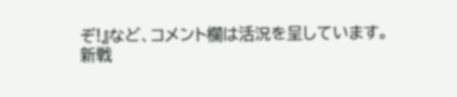ぞ!』など、コメント欄は活況を呈しています。
新戦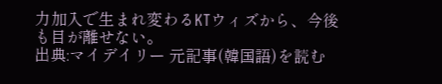力加入で生まれ変わるKTウィズから、今後も目が離せない。
出典:マイデイリー 元記事(韓国語)を読む